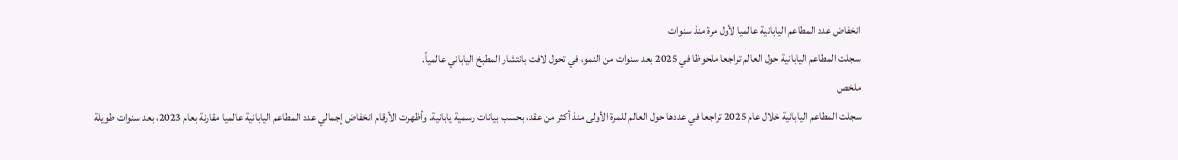انخفاض عدد المطاعم اليابانية عالميا لأول مرة منذ سنوات
سجلت المطاعم اليابانية حول العالم تراجعا ملحوظا في 2025 بعد سنوات من النمو، في تحول لافت بانتشار المطبخ الياباني عالمياً.
ملخص
سجلت المطاعم اليابانية خلال عام 2025 تراجعا في عددها حول العالم للمرة الأولى منذ أكثر من عقد، بحسب بيانات رسمية يابانية. وأظهرت الأرقام انخفاض إجمالي عدد المطاعم اليابانية عالميا مقارنة بعام 2023، بعد سنوات طويلة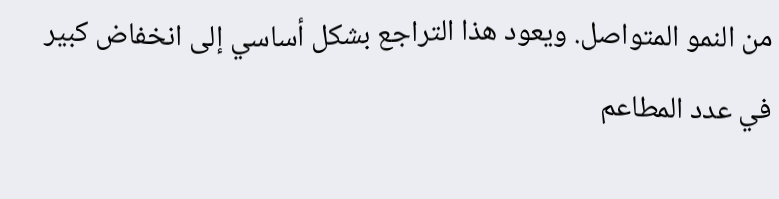من النمو المتواصل. ويعود هذا التراجع بشكل أساسي إلى انخفاض كبير في عدد المطاعم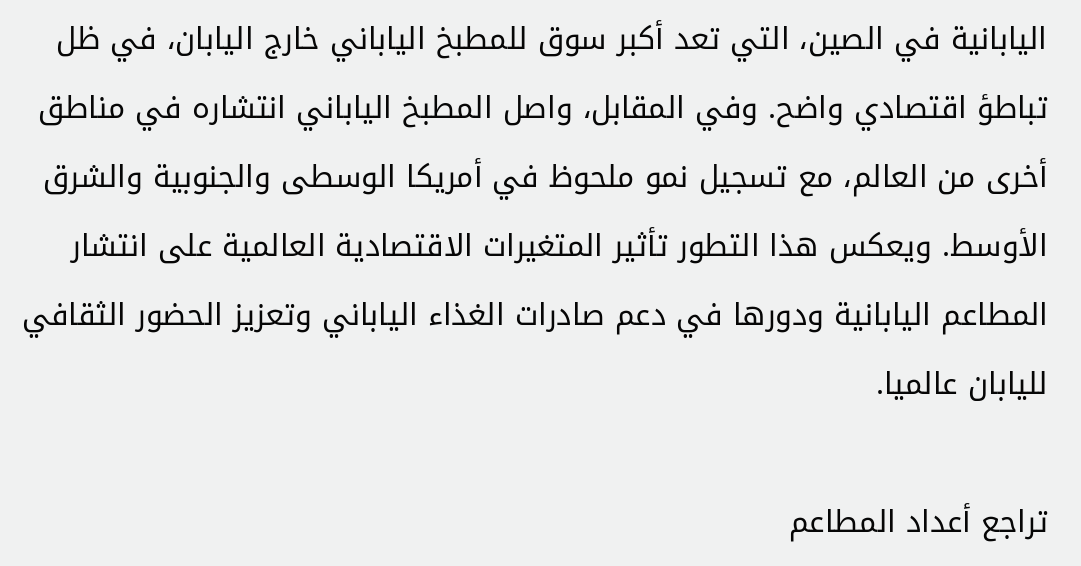اليابانية في الصين، التي تعد أكبر سوق للمطبخ الياباني خارج اليابان، في ظل تباطؤ اقتصادي واضح. وفي المقابل، واصل المطبخ الياباني انتشاره في مناطق أخرى من العالم، مع تسجيل نمو ملحوظ في أمريكا الوسطى والجنوبية والشرق الأوسط. ويعكس هذا التطور تأثير المتغيرات الاقتصادية العالمية على انتشار المطاعم اليابانية ودورها في دعم صادرات الغذاء الياباني وتعزيز الحضور الثقافي لليابان عالميا.

تراجع أعداد المطاعم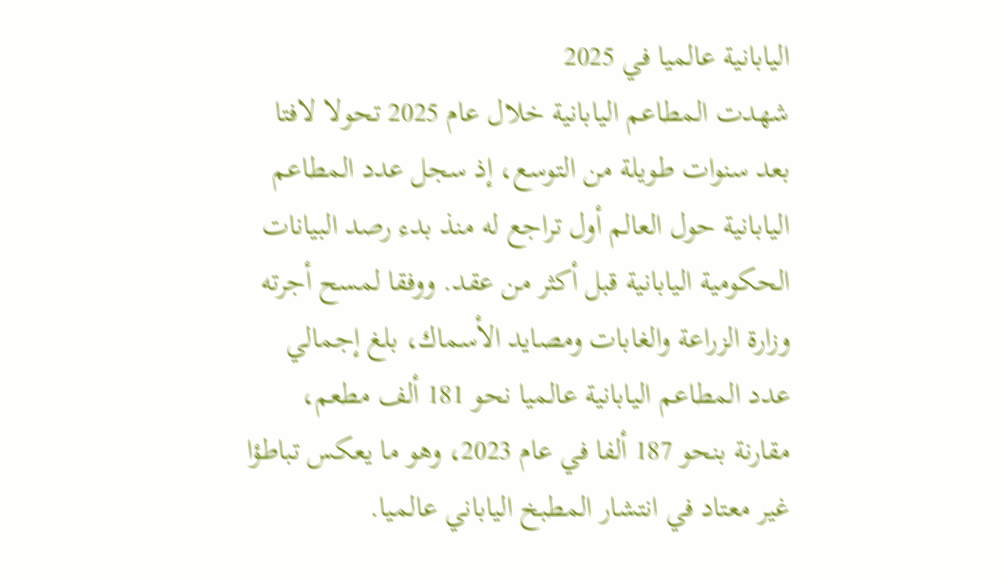اليابانية عالميا في 2025
شهدت المطاعم اليابانية خلال عام 2025 تحولا لافتا بعد سنوات طويلة من التوسع، إذ سجل عدد المطاعم اليابانية حول العالم أول تراجع له منذ بدء رصد البيانات الحكومية اليابانية قبل أكثر من عقد. ووفقا لمسح أجرته وزارة الزراعة والغابات ومصايد الأسماك، بلغ إجمالي عدد المطاعم اليابانية عالميا نحو 181 ألف مطعم، مقارنة بنحو 187 ألفا في عام 2023، وهو ما يعكس تباطؤا غير معتاد في انتشار المطبخ الياباني عالميا.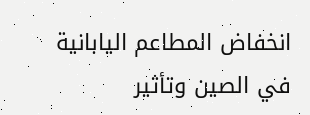انخفاض المطاعم اليابانية في الصين وتأثير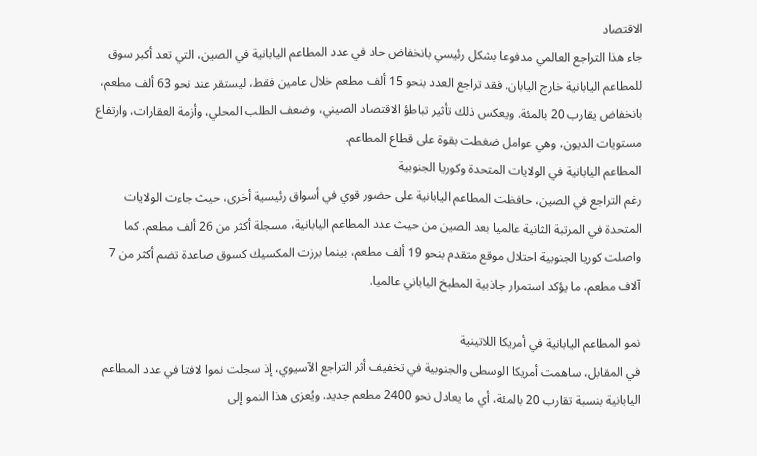الاقتصاد
جاء هذا التراجع العالمي مدفوعا بشكل رئيسي بانخفاض حاد في عدد المطاعم اليابانية في الصين، التي تعد أكبر سوق للمطاعم اليابانية خارج اليابان. فقد تراجع العدد بنحو 15 ألف مطعم خلال عامين فقط، ليستقر عند نحو 63 ألف مطعم، بانخفاض يقارب 20 بالمئة. ويعكس ذلك تأثير تباطؤ الاقتصاد الصيني، وضعف الطلب المحلي، وأزمة العقارات، وارتفاع مستويات الديون، وهي عوامل ضغطت بقوة على قطاع المطاعم.
المطاعم اليابانية في الولايات المتحدة وكوريا الجنوبية
رغم التراجع في الصين، حافظت المطاعم اليابانية على حضور قوي في أسواق رئيسية أخرى، حيث جاءت الولايات المتحدة في المرتبة الثانية عالميا بعد الصين من حيث عدد المطاعم اليابانية، مسجلة أكثر من 26 ألف مطعم. كما واصلت كوريا الجنوبية احتلال موقع متقدم بنحو 19 ألف مطعم، بينما برزت المكسيك كسوق صاعدة تضم أكثر من 7 آلاف مطعم، ما يؤكد استمرار جاذبية المطبخ الياباني عالميا.

نمو المطاعم اليابانية في أمريكا اللاتينية
في المقابل، ساهمت أمريكا الوسطى والجنوبية في تخفيف أثر التراجع الآسيوي، إذ سجلت نموا لافتا في عدد المطاعم اليابانية بنسبة تقارب 20 بالمئة، أي ما يعادل نحو 2400 مطعم جديد. ويُعزى هذا النمو إلى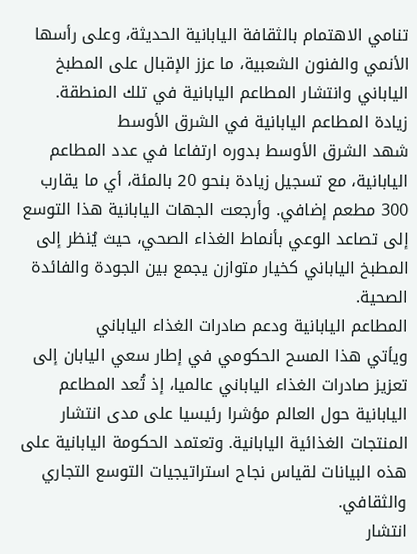تنامي الاهتمام بالثقافة اليابانية الحديثة، وعلى رأسها الأنمي والفنون الشعبية، ما عزز الإقبال على المطبخ الياباني وانتشار المطاعم اليابانية في تلك المنطقة.
زيادة المطاعم اليابانية في الشرق الأوسط
شهد الشرق الأوسط بدوره ارتفاعا في عدد المطاعم اليابانية، مع تسجيل زيادة بنحو 20 بالمئة، أي ما يقارب 300 مطعم إضافي. وأرجعت الجهات اليابانية هذا التوسع إلى تصاعد الوعي بأنماط الغذاء الصحي، حيث يُنظر إلى المطبخ الياباني كخيار متوازن يجمع بين الجودة والفائدة الصحية.
المطاعم اليابانية ودعم صادرات الغذاء الياباني
ويأتي هذا المسح الحكومي في إطار سعي اليابان إلى تعزيز صادرات الغذاء الياباني عالميا، إذ تُعد المطاعم اليابانية حول العالم مؤشرا رئيسيا على مدى انتشار المنتجات الغذائية اليابانية. وتعتمد الحكومة اليابانية على هذه البيانات لقياس نجاح استراتيجيات التوسع التجاري والثقافي.
انتشار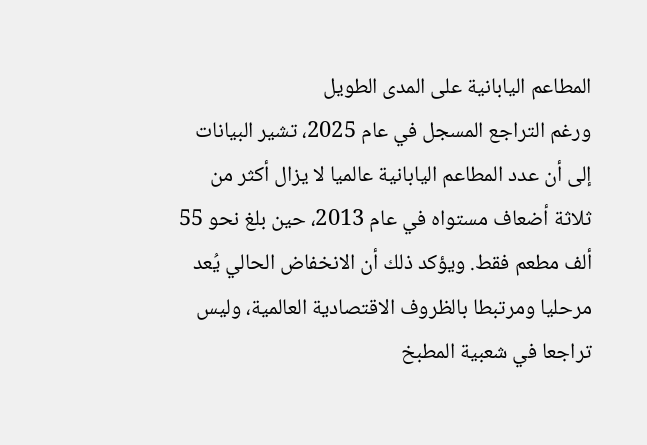المطاعم اليابانية على المدى الطويل
ورغم التراجع المسجل في عام 2025، تشير البيانات إلى أن عدد المطاعم اليابانية عالميا لا يزال أكثر من ثلاثة أضعاف مستواه في عام 2013، حين بلغ نحو 55 ألف مطعم فقط. ويؤكد ذلك أن الانخفاض الحالي يُعد مرحليا ومرتبطا بالظروف الاقتصادية العالمية، وليس تراجعا في شعبية المطبخ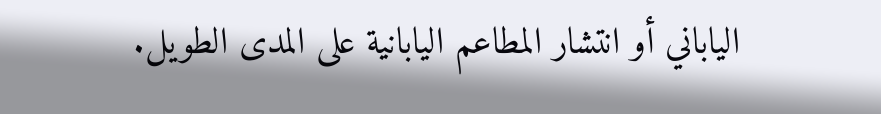الياباني أو انتشار المطاعم اليابانية على المدى الطويل.